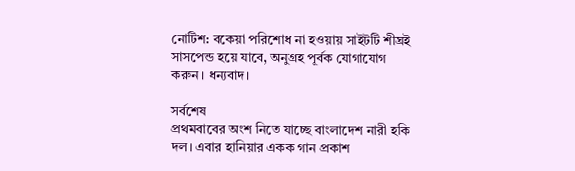নোটিশ: বকেয়া পরিশোধ না হওয়ায় সাইটটি শীঘ্রই সাসপেন্ড হয়ে যাবে, অনুগ্রহ পূর্বক যোগাযোগ করুন। ধন্যবাদ।

সর্বশেষ
প্রথমবাবের অংশ নিতে যাচ্ছে বাংলাদেশ নারী হকি দল। এবার হানিয়ার একক গান প্রকাশ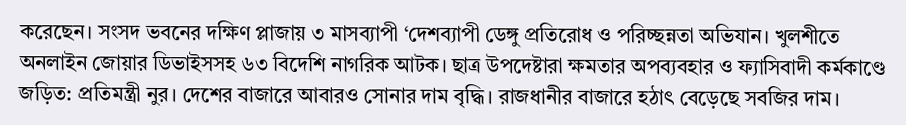করেছেন। সংসদ ভবনের দক্ষিণ প্লাজায় ৩ মাসব্যাপী ‘দেশব্যাপী ডেঙ্গু প্রতিরোধ ও পরিচ্ছন্নতা অভিযান। খুলশীতে অনলাইন জোয়ার ডিভাইসসহ ৬৩ বিদেশি নাগরিক আটক। ছাত্র উপদেষ্টারা ক্ষমতার অপব্যবহার ও ফ্যাসিবাদী কর্মকাণ্ডে জড়িত: প্রতিমন্ত্রী নুর। দেশের বাজারে আবারও সোনার দাম বৃদ্ধি। রাজধানীর বাজারে হঠাৎ বেড়েছে সবজির দাম।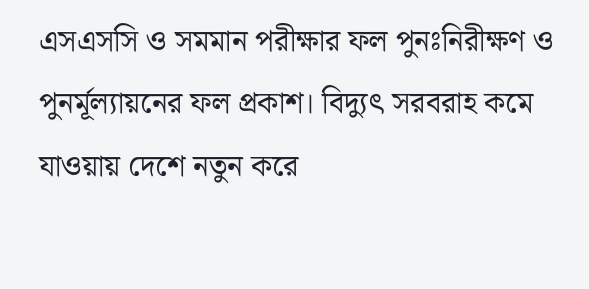এসএসসি ও সমমান পরীক্ষার ফল পুনঃনিরীক্ষণ ও পুনর্মূল্যায়নের ফল প্রকাশ। বিদ্যুৎ সরবরাহ কমে যাওয়ায় দেশে নতুন করে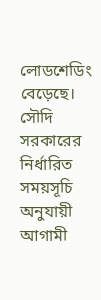লোডশেডিং বেড়েছে। সৌদি সরকারের নির্ধারিত সময়সূচি অনুযায়ী আগামী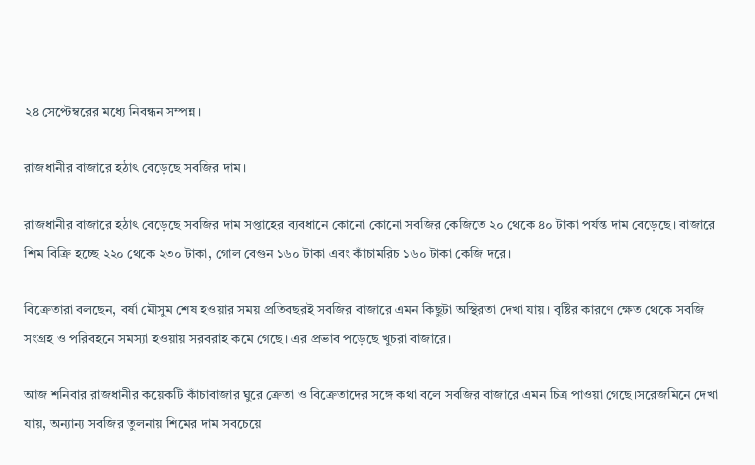২৪ সেপ্টেম্বরের মধ্যে নিবন্ধন সম্পন্ন।

রাজধানীর বাজারে হঠাৎ বেড়েছে সবজির দাম।

রাজধানীর বাজারে হঠাৎ বেড়েছে সবজির দাম সপ্তাহের ব্যবধানে কোনো কোনো সবজির কেজিতে ২০ থেকে ৪০ টাকা পর্যন্ত দাম বেড়েছে। বাজারে শিম বিক্রি হচ্ছে ২২০ থেকে ২৩০ টাকা, গোল বেগুন ১৬০ টাকা এবং কাঁচামরিচ ১৬০ টাকা কেজি দরে।

বিক্রেতারা বলছেন, বর্ষা মৌসুম শেষ হওয়ার সময় প্রতিবছরই সবজির বাজারে এমন কিছুটা অস্থিরতা দেখা যায়। বৃষ্টির কারণে ক্ষেত থেকে সবজি সংগ্রহ ও পরিবহনে সমস্যা হওয়ায় সরবরাহ কমে গেছে। এর প্রভাব পড়েছে খুচরা বাজারে।

আজ শনিবার রাজধানীর কয়েকটি কাঁচাবাজার ঘুরে ক্রেতা ও বিক্রেতাদের সঙ্গে কথা বলে সবজির বাজারে এমন চিত্র পাওয়া গেছে।সরেজমিনে দেখা যায়, অন্যান্য সবজির তুলনায় শিমের দাম সবচেয়ে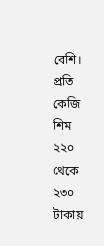বেশি। প্রতি কেজি শিম ২২০ থেকে ২৩০ টাকায়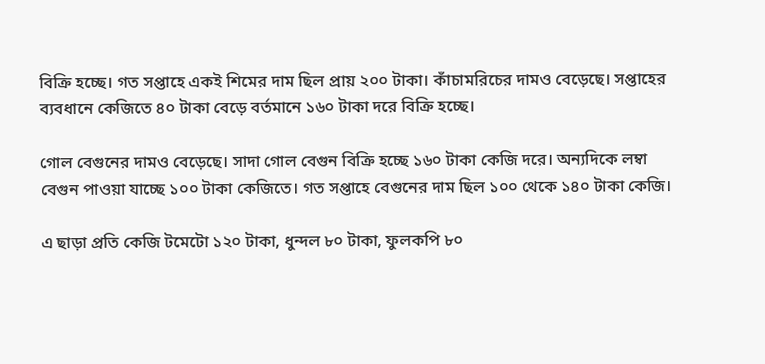বিক্রি হচ্ছে। গত সপ্তাহে একই শিমের দাম ছিল প্রায় ২০০ টাকা। কাঁচামরিচের দামও বেড়েছে। সপ্তাহের ব্যবধানে কেজিতে ৪০ টাকা বেড়ে বর্তমানে ১৬০ টাকা দরে বিক্রি হচ্ছে।

গোল বেগুনের দামও বেড়েছে। সাদা গোল বেগুন বিক্রি হচ্ছে ১৬০ টাকা কেজি দরে। অন্যদিকে লম্বা বেগুন পাওয়া যাচ্ছে ১০০ টাকা কেজিতে। গত সপ্তাহে বেগুনের দাম ছিল ১০০ থেকে ১৪০ টাকা কেজি।

এ ছাড়া প্রতি কেজি টমেটো ১২০ টাকা, ধুন্দল ৮০ টাকা, ফুলকপি ৮০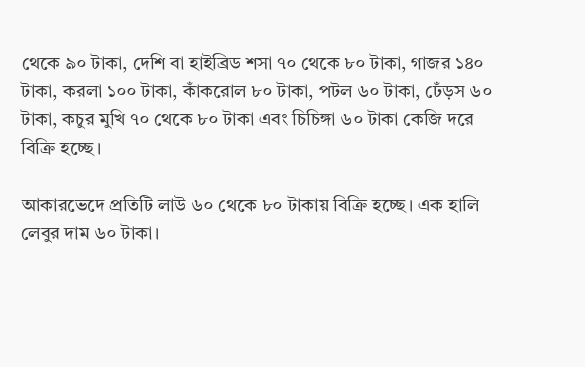থেকে ৯০ টাকা, দেশি বা হাইব্রিড শসা ৭০ থেকে ৮০ টাকা, গাজর ১৪০ টাকা, করলা ১০০ টাকা, কাঁকরোল ৮০ টাকা, পটল ৬০ টাকা, ঢেঁড়স ৬০ টাকা, কচুর মুখি ৭০ থেকে ৮০ টাকা এবং চিচিঙ্গা ৬০ টাকা কেজি দরে বিক্রি হচ্ছে।

আকারভেদে প্রতিটি লাউ ৬০ থেকে ৮০ টাকায় বিক্রি হচ্ছে। এক হালি লেবুর দাম ৬০ টাকা।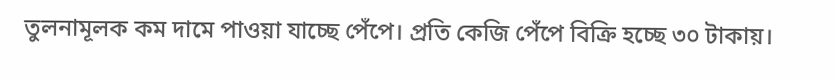তুলনামূলক কম দামে পাওয়া যাচ্ছে পেঁপে। প্রতি কেজি পেঁপে বিক্রি হচ্ছে ৩০ টাকায়।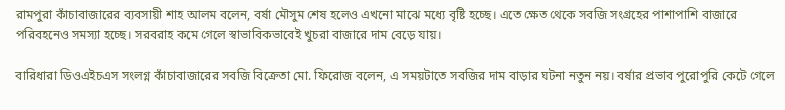রামপুরা কাঁচাবাজারের ব্যবসায়ী শাহ আলম বলেন, বর্ষা মৌসুম শেষ হলেও এখনো মাঝে মধ্যে বৃষ্টি হচ্ছে। এতে ক্ষেত থেকে সবজি সংগ্রহের পাশাপাশি বাজারে পরিবহনেও সমস্যা হচ্ছে। সরবরাহ কমে গেলে স্বাভাবিকভাবেই খুচরা বাজারে দাম বেড়ে যায়।

বারিধারা ডিওএইচএস সংলগ্ন কাঁচাবাজারের সবজি বিক্রেতা মো. ফিরোজ বলেন, এ সময়টাতে সবজির দাম বাড়ার ঘটনা নতুন নয়। বর্ষার প্রভাব পুরোপুরি কেটে গেলে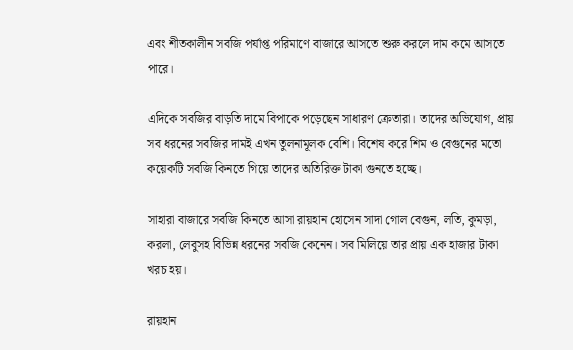এবং শীতকালীন সবজি পর্যাপ্ত পরিমাণে বাজারে আসতে শুরু করলে দাম কমে আসতে পারে।

এদিকে সবজির বাড়তি দামে বিপাকে পড়েছেন সাধারণ ক্রেতারা। তাদের অভিযোগ, প্রায় সব ধরনের সবজির দামই এখন তুলনামূলক বেশি। বিশেষ করে শিম ও বেগুনের মতো কয়েকটি সবজি কিনতে গিয়ে তাদের অতিরিক্ত টাকা গুনতে হচ্ছে।

সাহারা বাজারে সবজি কিনতে আসা রায়হান হোসেন সাদা গোল বেগুন, লতি, কুমড়া, করলা, লেবুসহ বিভিন্ন ধরনের সবজি কেনেন। সব মিলিয়ে তার প্রায় এক হাজার টাকা খরচ হয়।

রায়হান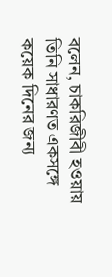বলেন, চাকরিজীবী হওয়ায় তিনি সাধারণত একসঙ্গে কয়েক দিনের জন্য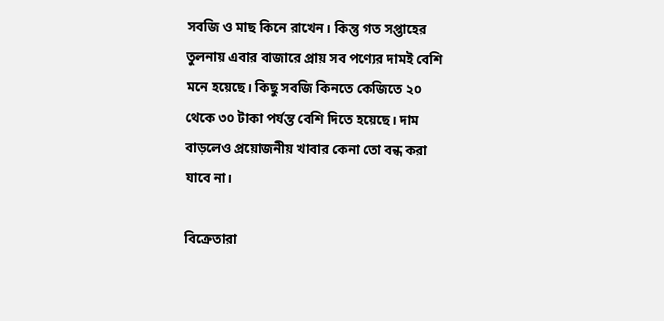সবজি ও মাছ কিনে রাখেন। কিন্তু গত সপ্তাহের তুলনায় এবার বাজারে প্রায় সব পণ্যের দামই বেশি মনে হয়েছে। কিছু সবজি কিনতে কেজিতে ২০ থেকে ৩০ টাকা পর্যন্ত বেশি দিতে হয়েছে। দাম বাড়লেও প্রয়োজনীয় খাবার কেনা তো বন্ধ করা যাবে না।

বিক্রেতারা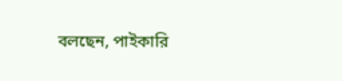বলছেন, পাইকারি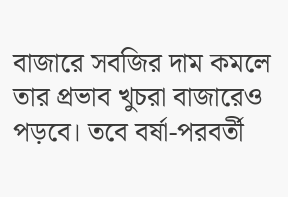বাজারে সবজির দাম কমলে তার প্রভাব খুচরা বাজারেও পড়বে। তবে বর্ষা-পরবর্তী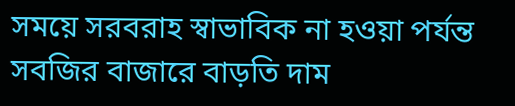সময়ে সরবরাহ স্বাভাবিক না হওয়া পর্যন্ত সবজির বাজারে বাড়তি দাম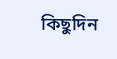কিছুদিন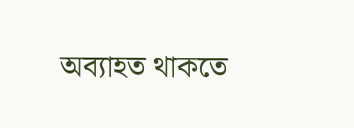অব্যাহত থাকতে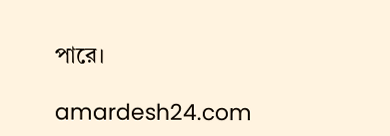পারে।

amardesh24.com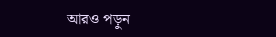আরও পড়ুন